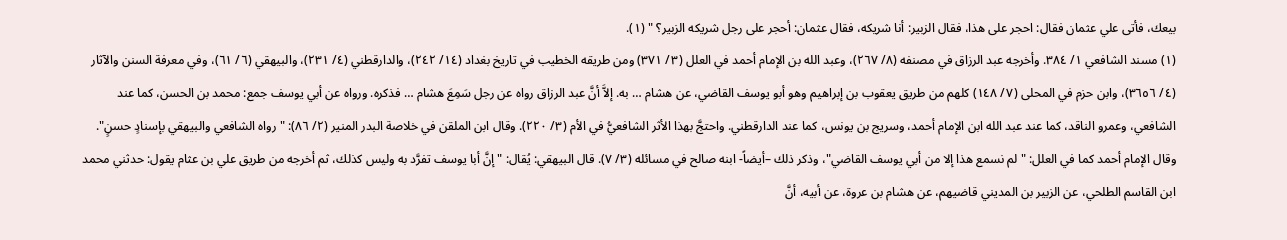بيعك، فأتى علي عثمان فقال: احجر على هذا، فقال الزبير: أنا شريكه، فقال عثمان: أحجر على رجل شريكه الزبير؟ " (١).
(١) مسند الشافعي ١/ ٣٨٤. وأخرجه عبد الرزاق في مصنفه (٨/ ٢٦٧)، وعبد الله بن الإمام أحمد في العلل (٣/ ٣٧١) ومن طريقه الخطيب في تاريخ بغداد (١٤/ ٢٤٢)، والدارقطني (٤/ ٢٣١)، والبيهقي (٦/ ٦١)، وفي معرفة السنن والآثار (٤/ ٣٦٥٦)، وابن حزم في المحلى (٧/ ١٤٨) كلهم من طريق يعقوب بن إبراهيم وهو أبو يوسف القاضي، عن هشام … به. إلاَّ أنَّ عبد الرزاق رواه عن رجل سَمِعَ هشام … فذكره. ورواه عن أبي يوسف جمع: محمد بن الحسن، كما عند الشافعي، وعمرو الناقد، كما عند عبد الله ابن الإمام أحمد، وسريج بن يونس، كما عند الدارقطني. واحتجَّ بهذا الأثر الشافعيُّ في الأم (٣/ ٢٢٠). وقال ابن الملقن في خلاصة البدر المنير (٢/ ٨٦): " رواه الشافعي والبيهقي بإسنادٍ حسنٍ". وقال الإمام أحمد كما في العلل: "لم نسمع هذا إلا من أبي يوسف القاضي"، وذكر ذلك –أيضاً- ابنه صالح في مسائله (٣/ ٧). قال البيهقي: يُقال: " إنَّ أبا يوسف تفرَّد به وليس كذلك، ثم أخرجه من طريق علي بن عثام يقول: حدثني محمد ابن القاسم الطلحي، عن الزبير بن المديني قاضيهم، عن هشام بن عروة، عن أبيه، أنَّ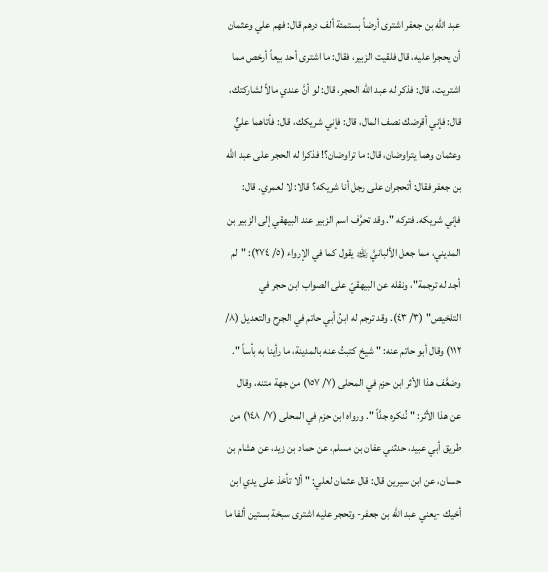عبد الله بن جعفر اشترى أرضاً بستمئة ألف درهم قال: فهم علي وعثمان أن يحجرا عليه، قال فلقيت الزبير، فقال: ما اشترى أحد بيعاً أرخص مما اشتريت، قال: فذكر له عبد الله الحجر، قال: لو أنَّ عندي مالاً لشاركتك، قال: فإني أقرضك نصف المال، قال: فإني شريكك، قال: فأتاهما عليٌّ وعثمان وهما يتراوضان، قال: ما تراوضان؟! فذكرا له الحجر على عبد الله بن جعفر فقال: أتحجران على رجل أنا شريكه؟ قالا: لا لعمري. قال: فإني شريكه. فتركه ". وقد تحرَّف اسم الزبير عند البيهقي إلى الزبير بن المديني، مما جعل الألبانيَّ ﵀ يقول كما في الإرواء (٥/ ٢٧٤): "لم أجد له ترجمة"، ونقله عن البيهقيّ على الصواب ابن حجر في التلخيص" (٣/ ٤٣). وقد ترجم له ابنُ أبي حاتم في الجرح والتعديل (٨/ ١١٢) وقال أبو حاتم عنه: " شيخ كتبتُ عنه بالمدينة، ما رأينا به بأساً ". وضعَّف هذا الأثر ابن حزم في المحلى (٧/ ١٥٧) من جهة متنه، وقال عن هذا الأثر: " نُنكره جدَّاً ". ورواه ابن حزم في المحلى (٧/ ١٤٨) من طريق أبي عبيد، حدثني عفان بن مسلم، عن حماد بن زيد، عن هشام بن حسان، عن ابن سيرين قال: قال عثمان لعلي: " ألا تأخذ على يدي ابن أخيك -يعني عبد الله بن جعفر- وتحجر عليه اشترى سبخة بستين ألفا ما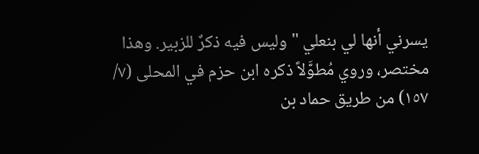يسرني أنها لي بنعلي " وليس فيه ذكرٌ للزبير. وهذا مختصر، وروي مُطوَّلاً ذكره ابن حزم في المحلى (٧/ ١٥٧) من طريق حماد بن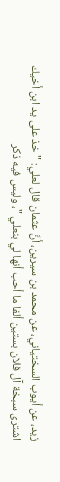زيد، عن أيوب السختياني، عن محمد بن سيرين، أنَّ عثمان قال لعلي: " خذ على يد ابن أخيك اشترى سبخة آل فلان بستين ألفا ما أحب أنها لي بنعلي "، وليس فيه ذكر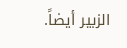الزبير أيضاً.